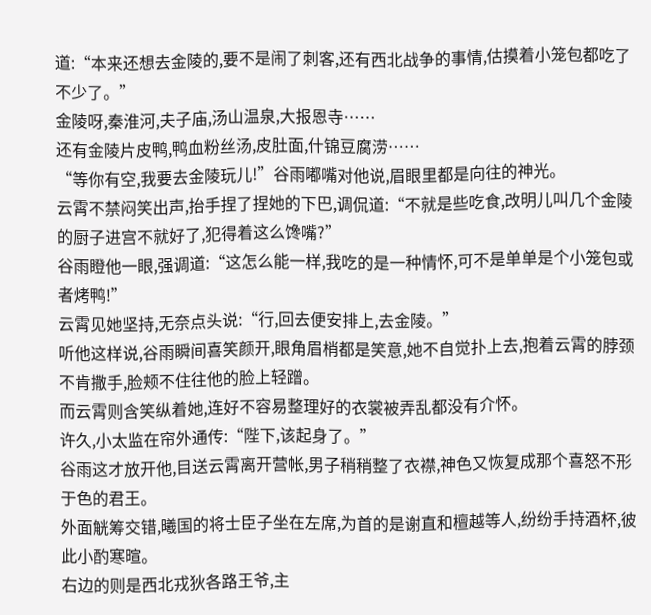道:“本来还想去金陵的,要不是闹了刺客,还有西北战争的事情,估摸着小笼包都吃了不少了。”
金陵呀,秦淮河,夫子庙,汤山温泉,大报恩寺……
还有金陵片皮鸭,鸭血粉丝汤,皮肚面,什锦豆腐涝……
“等你有空,我要去金陵玩儿!”谷雨嘟嘴对他说,眉眼里都是向往的神光。
云霄不禁闷笑出声,抬手捏了捏她的下巴,调侃道:“不就是些吃食,改明儿叫几个金陵的厨子进宫不就好了,犯得着这么馋嘴?”
谷雨瞪他一眼,强调道:“这怎么能一样,我吃的是一种情怀,可不是单单是个小笼包或者烤鸭!”
云霄见她坚持,无奈点头说:“行,回去便安排上,去金陵。”
听他这样说,谷雨瞬间喜笑颜开,眼角眉梢都是笑意,她不自觉扑上去,抱着云霄的脖颈不肯撒手,脸颊不住往他的脸上轻蹭。
而云霄则含笑纵着她,连好不容易整理好的衣裳被弄乱都没有介怀。
许久,小太监在帘外通传:“陛下,该起身了。”
谷雨这才放开他,目送云霄离开营帐,男子稍稍整了衣襟,神色又恢复成那个喜怒不形于色的君王。
外面觥筹交错,曦国的将士臣子坐在左席,为首的是谢直和檀越等人,纷纷手持酒杯,彼此小酌寒暄。
右边的则是西北戎狄各路王爷,主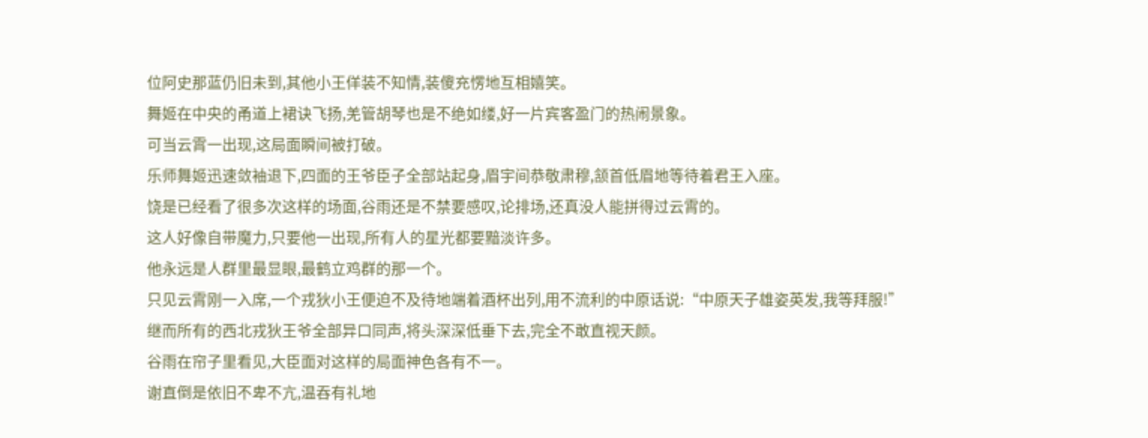位阿史那蓝仍旧未到,其他小王佯装不知情,装傻充愣地互相嬉笑。
舞姬在中央的甬道上裙诀飞扬,羌管胡琴也是不绝如缕,好一片宾客盈门的热闹景象。
可当云霄一出现,这局面瞬间被打破。
乐师舞姬迅速敛袖退下,四面的王爷臣子全部站起身,眉宇间恭敬肃穆,颔首低眉地等待着君王入座。
饶是已经看了很多次这样的场面,谷雨还是不禁要感叹,论排场,还真没人能拼得过云霄的。
这人好像自带魔力,只要他一出现,所有人的星光都要黯淡许多。
他永远是人群里最显眼,最鹤立鸡群的那一个。
只见云霄刚一入席,一个戎狄小王便迫不及待地端着酒杯出列,用不流利的中原话说:“中原天子雄姿英发,我等拜服!”
继而所有的西北戎狄王爷全部异口同声,将头深深低垂下去,完全不敢直视天颜。
谷雨在帘子里看见,大臣面对这样的局面神色各有不一。
谢直倒是依旧不卑不亢,温吞有礼地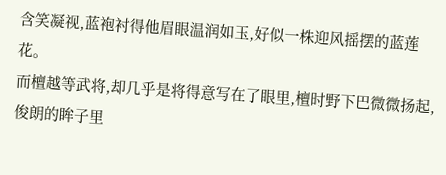含笑凝视,蓝袍衬得他眉眼温润如玉,好似一株迎风摇摆的蓝莲花。
而檀越等武将,却几乎是将得意写在了眼里,檀时野下巴微微扬起,俊朗的眸子里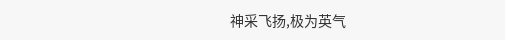神采飞扬,极为英气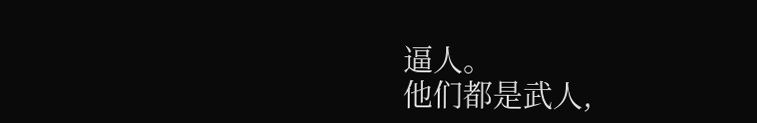逼人。
他们都是武人,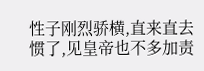性子刚烈骄横,直来直去惯了,见皇帝也不多加责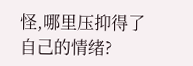怪,哪里压抑得了自己的情绪?